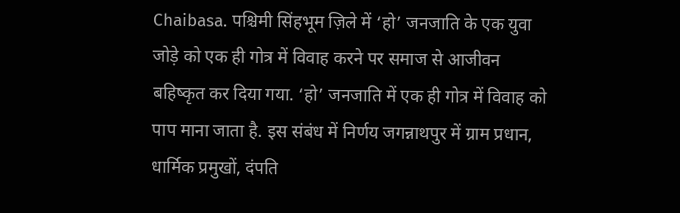Chaibasa. पश्चिमी सिंहभूम ज़िले में ‘हो’ जनजाति के एक युवा जोड़े को एक ही गोत्र में विवाह करने पर समाज से आजीवन बहिष्कृत कर दिया गया. ‘हो’ जनजाति में एक ही गोत्र में विवाह को पाप माना जाता है. इस संबंध में निर्णय जगन्नाथपुर में ग्राम प्रधान, धार्मिक प्रमुखों, दंपति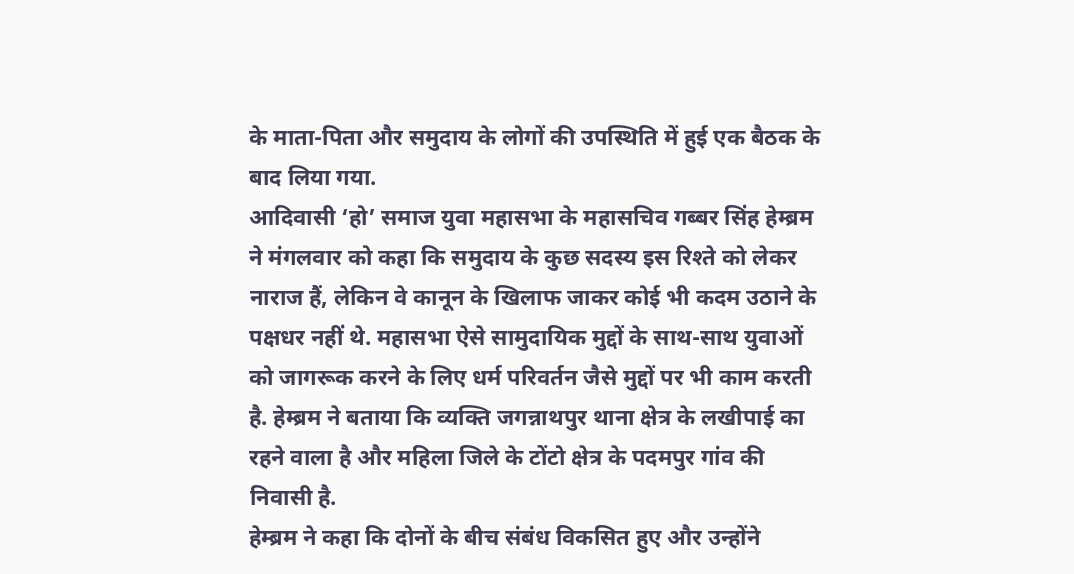के माता-पिता और समुदाय के लोगों की उपस्थिति में हुई एक बैठक के बाद लिया गया.
आदिवासी ‘हो’ समाज युवा महासभा के महासचिव गब्बर सिंह हेम्ब्रम ने मंगलवार को कहा कि समुदाय के कुछ सदस्य इस रिश्ते को लेकर नाराज हैं, लेकिन वे कानून के खिलाफ जाकर कोई भी कदम उठाने के पक्षधर नहीं थे. महासभा ऐसे सामुदायिक मुद्दों के साथ-साथ युवाओं को जागरूक करने के लिए धर्म परिवर्तन जैसे मुद्दों पर भी काम करती है. हेम्ब्रम ने बताया कि व्यक्ति जगन्नाथपुर थाना क्षेत्र के लखीपाई का रहने वाला है और महिला जिले के टोंटो क्षेत्र के पदमपुर गांव की निवासी है.
हेम्ब्रम ने कहा कि दोनों के बीच संबंध विकसित हुए और उन्होंने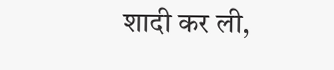शादी कर ली,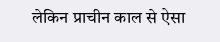लेकिन प्राचीन काल से ऐसा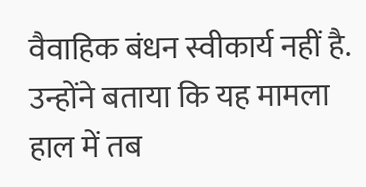वैवाहिक बंधन स्वीकार्य नहीं है. उन्होंने बताया कि यह मामला हाल में तब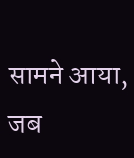सामने आया, जब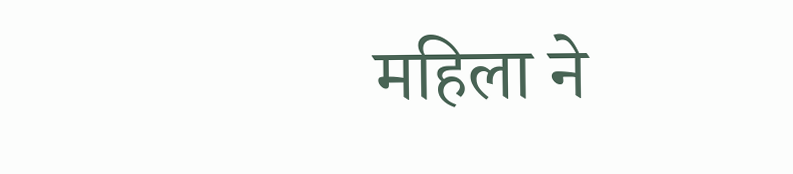महिला ने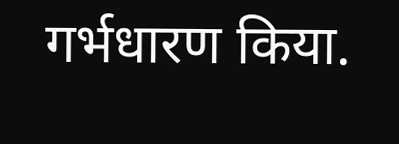गर्भधारण किया.